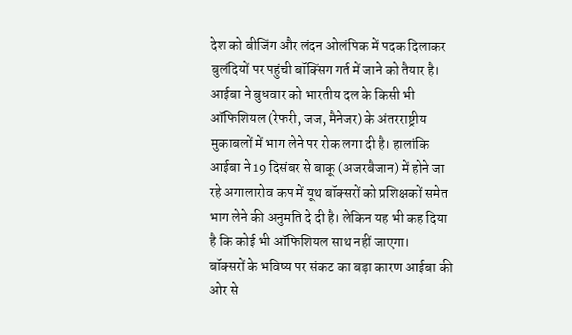देश को बीजिंग और लंदन ओलंपिक में पदक दिलाकर बुलंदियों पर पहुंची बॉक्सिंग गर्त में जाने को तैयार है। आईबा ने बुधवार को भारतीय दल के किसी भी ऑफिशियल (रेफरी, जज, मैनेजर) के अंतरराष्ट्रीय मुकाबलों में भाग लेने पर रोक लगा दी है। हालांकि आईबा ने 19 दिसंबर से बाकू (अजरबैजान) में होने जा रहे अगालारोव कप में यूथ बॉक्सरों को प्रशिक्षकों समेत भाग लेने की अनुमति दे दी है। लेकिन यह भी कह दिया है कि कोई भी ऑफिशियल साथ नहीं जाएगा।
बॉक्सरों के भविष्य पर संकट का बड़ा कारण आईबा की ओर से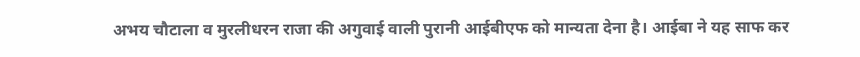अभय चौटाला व मुरलीधरन राजा की अगुवाई वाली पुरानी आईबीएफ को मान्यता देना है। आईबा ने यह साफ कर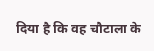दिया है कि वह चौटाला के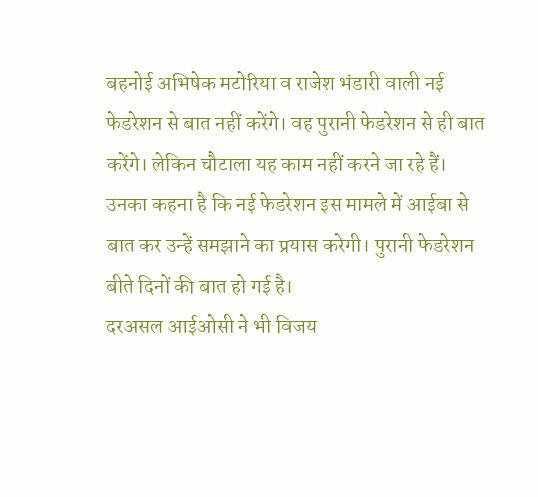बहनोई अभिषेक मटोरिया व राजेश भंडारी वाली नई फेडरेशन से बात नहीं करेंगे। वह पुरानी फेडरेशन से ही बात करेंगे। लेकिन चौटाला यह काम नहीं करने जा रहे हैं। उनका कहना है कि नई फेडरेशन इस मामले में आईबा से बात कर उन्हें समझाने का प्रयास करेगी। पुरानी फेडरेशन बीते दिनों की बात हो गई है।
दरअसल आईओसी ने भी विजय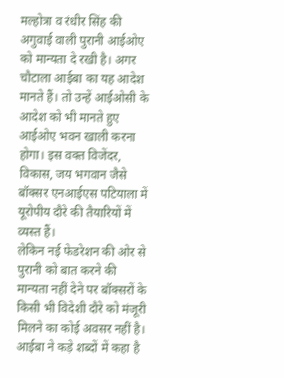मल्होत्रा व रंधीर सिंह की अगुवाई वाली पुरानी आईओए को मान्यता दे रखी है। अगर चौटाला आईबा का यह आदेश मानते हैं। तो उन्हें आईओसी के आदेश को भी मानते हुए आईओए भवन खाली करना होगा। इस वक्त विजेंदर, विकास, जय भगवान जैसे बॉक्सर एनआईएस पटियाला में यूरोपीय दौरे की तैयारियों में व्यस्त हैं।
लेकिन नई फेडरेशन की ओर से पुरानी को बात करने की मान्यता नहीं देने पर बॉक्सरों के किसी भी विदेशी दौरे को मंजूरी मिलने का कोई अवसर नहीं है। आईबा ने कड़े शब्दों में कहा है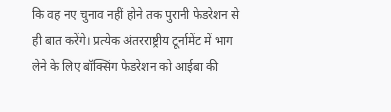कि वह नए चुनाव नहीं होने तक पुरानी फेडरेशन से ही बात करेंगे। प्रत्येक अंतरराष्ट्रीय टूर्नामेंट में भाग लेने के लिए बॉक्सिंग फेडरेशन को आईबा की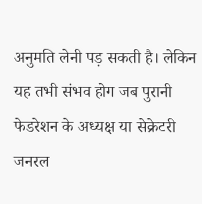अनुमति लेनी पड़ सकती है। लेकिन यह तभी संभव होग जब पुरानी फेडरेशन के अध्यक्ष या सेक्रेटरी जनरल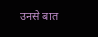उनसे बात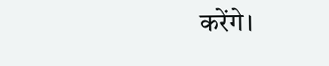करेंगे।